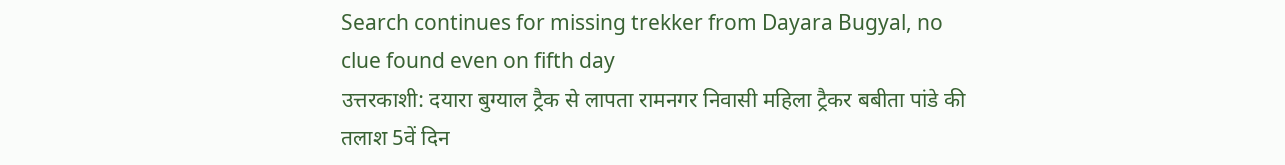Search continues for missing trekker from Dayara Bugyal, no clue found even on fifth day
उत्तरकाशी: दयारा बुग्याल ट्रैक से लापता रामनगर निवासी महिला ट्रैकर बबीता पांडे की तलाश 5वें दिन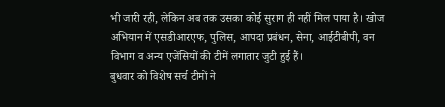भी जारी रही, लेकिन अब तक उसका कोई सुराग ही नहीं मिल पाया है। खोज अभियान में एसडीआरएफ, पुलिस, आपदा प्रबंधन, सेना, आईटीबीपी, वन विभाग व अन्य एजेंसियों की टीमें लगातार जुटी हुई हैं।
बुधवार को विशेष सर्च टीमों ने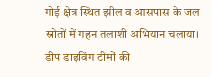गोई क्षेत्र स्थित झील व आसपास के जल स्रोतों में गहन तलाशी अभियान चलाया। डीप डाइविंग टीमों की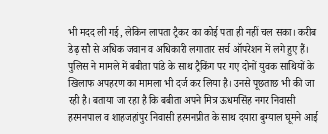भी मदद ली गई, लेकिन लापता ट्रैकर का कोई पता ही नहीं चल सका। करीब डेढ़ सौ से अधिक जवान व अधिकारी लगातार सर्च ऑपरेशन में लगे हुए हैं।
पुलिस ने मामले में बबीता पांडे के साथ ट्रैकिंग पर गए दोनों युवक साथियों के खिलाफ अपहरण का मामला भी दर्ज कर लिया है। उनसे पूछताछ भी की जा रही है। बताया जा रहा है कि बबीता अपने मित्र ऊधमसिंह नगर निवासी हरमनपाल व शाहजहांपुर निवासी हरमनप्रीत के साथ दयारा बुग्याल घूमने आई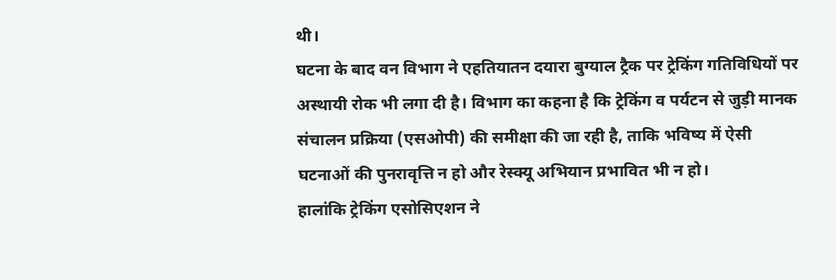थी।
घटना के बाद वन विभाग ने एहतियातन दयारा बुग्याल ट्रैक पर ट्रेकिंग गतिविधियों पर अस्थायी रोक भी लगा दी है। विभाग का कहना है कि ट्रेकिंग व पर्यटन से जुड़ी मानक संचालन प्रक्रिया (एसओपी) की समीक्षा की जा रही है, ताकि भविष्य में ऐसी घटनाओं की पुनरावृत्ति न हो और रेस्क्यू अभियान प्रभावित भी न हो।
हालांकि ट्रेकिंग एसोसिएशन ने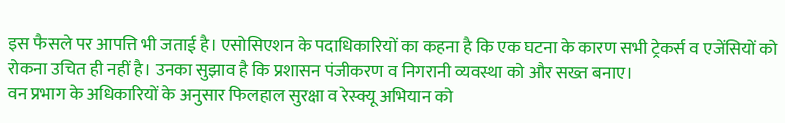इस फैसले पर आपत्ति भी जताई है। एसोसिएशन के पदाधिकारियों का कहना है कि एक घटना के कारण सभी ट्रेकर्स व एजेंसियों को रोकना उचित ही नहीं है। उनका सुझाव है कि प्रशासन पंजीकरण व निगरानी व्यवस्था को और सख्त बनाए।
वन प्रभाग के अधिकारियों के अनुसार फिलहाल सुरक्षा व रेस्क्यू अभियान को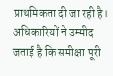प्राथमिकता दी जा रही है। अधिकारियों ने उम्मीद जताई है कि समीक्षा पूरी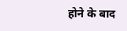होने के बाद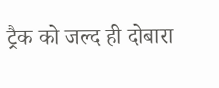ट्रैक को जल्द ही दोबारा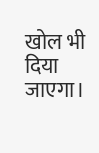खोल भी दिया जाएगा।